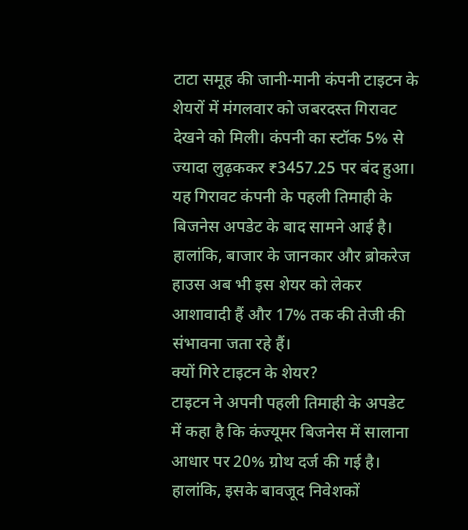टाटा समूह की जानी-मानी कंपनी टाइटन के शेयरों में मंगलवार को जबरदस्त गिरावट देखने को मिली। कंपनी का स्टॉक 5% से ज्यादा लुढ़ककर ₹3457.25 पर बंद हुआ। यह गिरावट कंपनी के पहली तिमाही के बिजनेस अपडेट के बाद सामने आई है। हालांकि, बाजार के जानकार और ब्रोकरेज हाउस अब भी इस शेयर को लेकर आशावादी हैं और 17% तक की तेजी की संभावना जता रहे हैं।
क्यों गिरे टाइटन के शेयर?
टाइटन ने अपनी पहली तिमाही के अपडेट में कहा है कि कंज्यूमर बिजनेस में सालाना आधार पर 20% ग्रोथ दर्ज की गई है। हालांकि, इसके बावजूद निवेशकों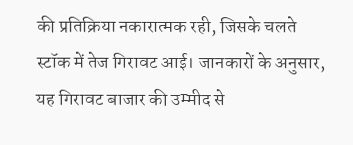की प्रतिक्रिया नकारात्मक रही, जिसके चलते स्टॉक में तेज गिरावट आई। जानकारों के अनुसार, यह गिरावट बाजार की उम्मीद से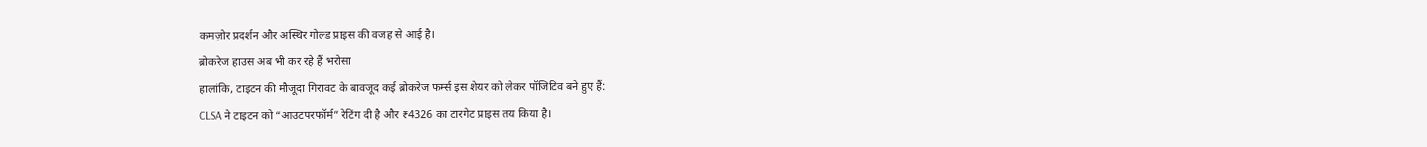कमज़ोर प्रदर्शन और अस्थिर गोल्ड प्राइस की वजह से आई है।
ब्रोकरेज हाउस अब भी कर रहे हैं भरोसा
हालांकि, टाइटन की मौजूदा गिरावट के बावजूद कई ब्रोकरेज फर्म्स इस शेयर को लेकर पॉजिटिव बने हुए हैं:
CLSA ने टाइटन को “आउटपरफॉर्म” रेटिंग दी है और ₹4326 का टारगेट प्राइस तय किया है।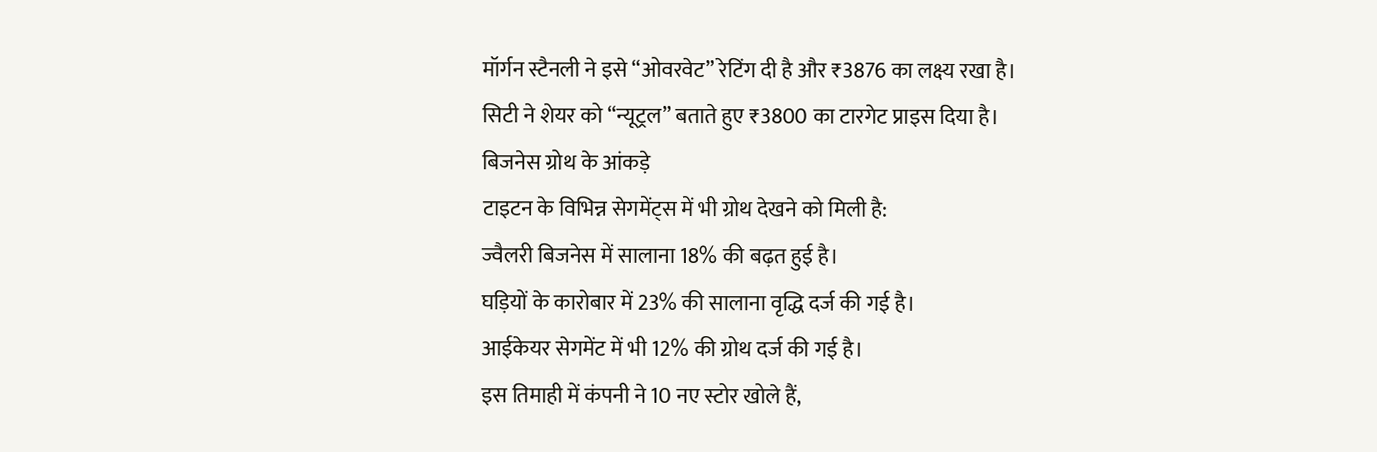मॉर्गन स्टैनली ने इसे “ओवरवेट” रेटिंग दी है और ₹3876 का लक्ष्य रखा है।
सिटी ने शेयर को “न्यूट्रल” बताते हुए ₹3800 का टारगेट प्राइस दिया है।
बिजनेस ग्रोथ के आंकड़े
टाइटन के विभिन्न सेगमेंट्स में भी ग्रोथ देखने को मिली है:
ज्वैलरी बिजनेस में सालाना 18% की बढ़त हुई है।
घड़ियों के कारोबार में 23% की सालाना वृद्धि दर्ज की गई है।
आईकेयर सेगमेंट में भी 12% की ग्रोथ दर्ज की गई है।
इस तिमाही में कंपनी ने 10 नए स्टोर खोले हैं,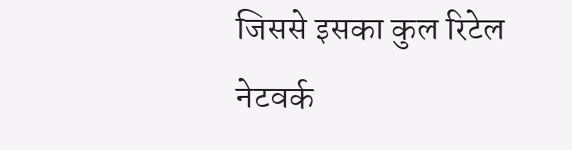जिससे इसका कुल रिटेल नेटवर्क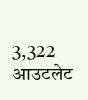3,322 आउटलेट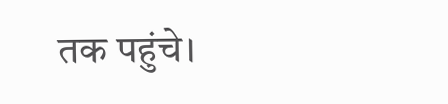तक पहुंचे।